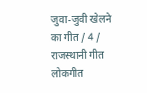जुवा-जुवी खेलने का गीत / 4 / राजस्थानी गीत लोकगीत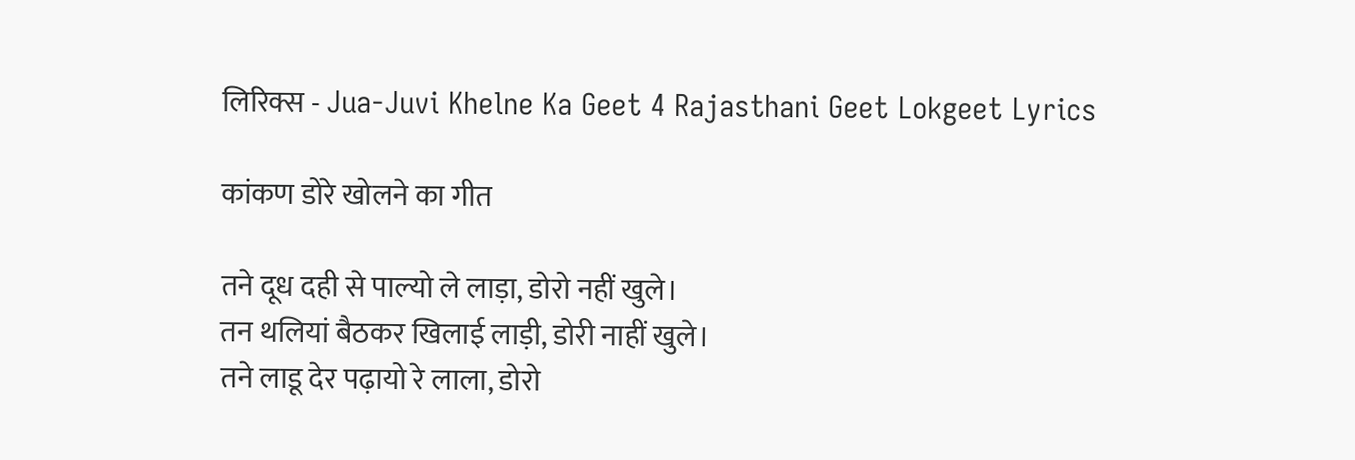लिरिक्स - Jua-Juvi Khelne Ka Geet 4 Rajasthani Geet Lokgeet Lyrics

कांकण डोरे खोलने का गीत

तने दूध दही से पाल्यो ले लाड़ा, डोरो नहीं खुले।
तन थलियां बैठकर खिलाई लाड़ी, डोरी नाहीं खुले।
तने लाडू देर पढ़ायो रे लाला, डोरो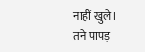नाहीं खुले।
तने पापड़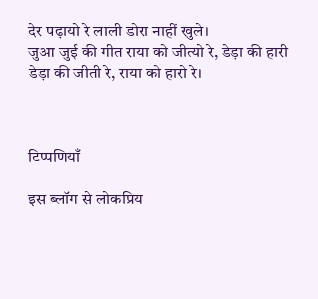देर पढ़ायो रे लाली डोरा नाहीं खुले।
जुआ जुई की गीत राया को जीत्यो रे, डेड़ा की हारी
डेड़ा की जीती रे, राया को हारो रे।



टिप्पणियाँ

इस ब्लॉग से लोकप्रिय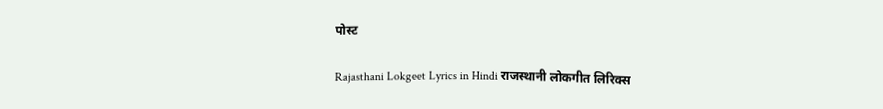पोस्ट

Rajasthani Lokgeet Lyrics in Hindi राजस्थानी लोकगीत लिरिक्स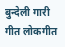बुन्देली गारी गीत लोकगीत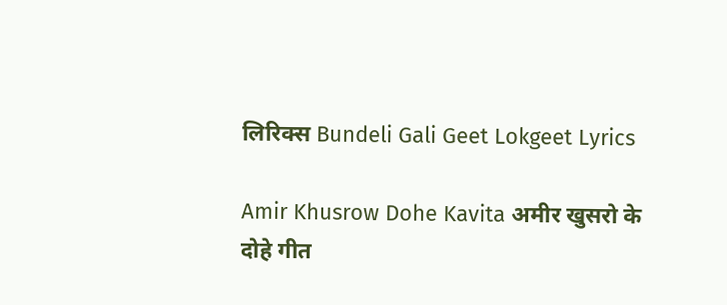लिरिक्स Bundeli Gali Geet Lokgeet Lyrics

Amir Khusrow Dohe Kavita अमीर खुसरो के दोहे गीत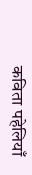कविता पहेलियाँ